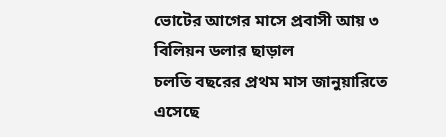ভোটের আগের মাসে প্রবাসী আয় ৩ বিলিয়ন ডলার ছাড়াল
চলতি বছরের প্রথম মাস জানুয়ারিতে এসেছে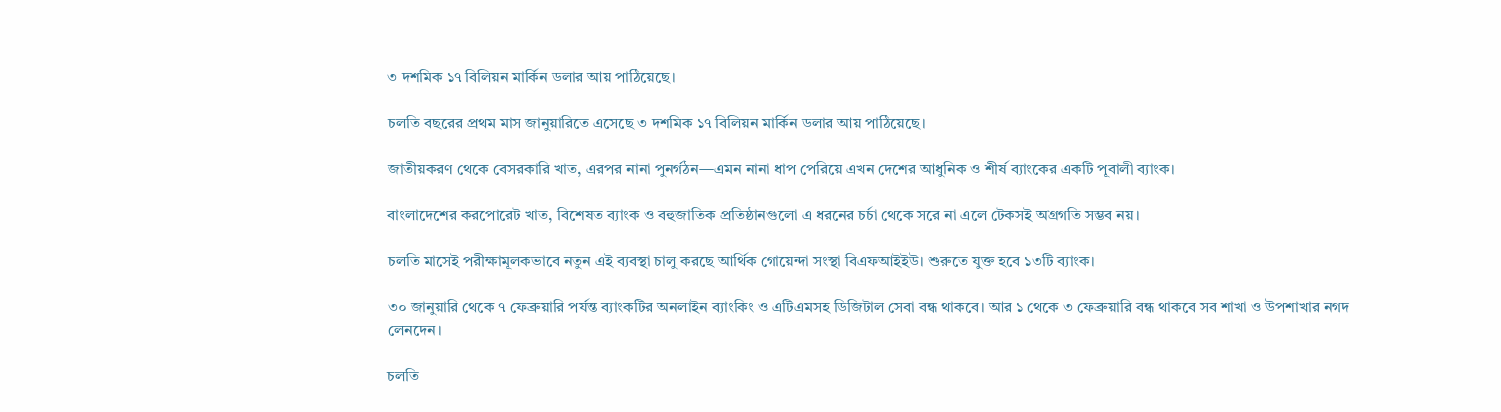৩ দশমিক ১৭ বিলিয়ন মার্কিন ডলার আয় পাঠিয়েছে।

চলতি বছরের প্রথম মাস জানুয়ারিতে এসেছে ৩ দশমিক ১৭ বিলিয়ন মার্কিন ডলার আয় পাঠিয়েছে।

জাতীয়করণ থেকে বেসরকারি খাত, এরপর নানা পুনর্গঠন—এমন নানা ধাপ পেরিয়ে এখন দেশের আধুনিক ও শীর্ষ ব্যাংকের একটি পূবালী ব্যাংক।

বাংলাদেশের করপোরেট খাত, বিশেষত ব্যাংক ও বহুজাতিক প্রতিষ্ঠানগুলো এ ধরনের চর্চা থেকে সরে না এলে টেকসই অগ্রগতি সম্ভব নয়।

চলতি মাসেই পরীক্ষামূলকভাবে নতুন এই ব্যবস্থা চালু করছে আর্থিক গোয়েন্দা সংস্থা বিএফআইইউ। শুরুতে যুক্ত হবে ১৩টি ব্যাংক।

৩০ জানুয়ারি থেকে ৭ ফেব্রুয়ারি পর্যন্ত ব্যাংকটির অনলাইন ব্যাংকিং ও এটিএমসহ ডিজিটাল সেবা বন্ধ থাকবে। আর ১ থেকে ৩ ফেব্রুয়ারি বন্ধ থাকবে সব শাখা ও উপশাখার নগদ লেনদেন।

চলতি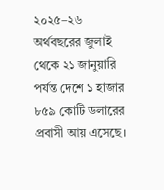২০২৫–২৬ অর্থবছরের জুলাই থেকে ২১ জানুয়ারি পর্যন্ত দেশে ১ হাজার ৮৫৯ কোটি ডলারের প্রবাসী আয় এসেছে।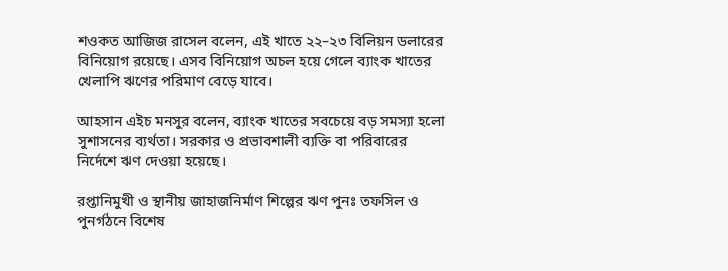শওকত আজিজ রাসেল বলেন, এই খাতে ২২–২৩ বিলিয়ন ডলারের বিনিয়োগ রয়েছে। এসব বিনিয়োগ অচল হয়ে গেলে ব্যাংক খাতের খেলাপি ঋণের পরিমাণ বেড়ে যাবে।

আহসান এইচ মনসুর বলেন, ব্যাংক খাতের সবচেয়ে বড় সমস্যা হলো সুশাসনের ব্যর্থতা। সরকার ও প্রভাবশালী ব্যক্তি বা পরিবারের নির্দেশে ঋণ দেওয়া হয়েছে।

রপ্তানিমুখী ও স্থানীয় জাহাজনির্মাণ শিল্পের ঋণ পুনঃ তফসিল ও পুনর্গঠনে বিশেষ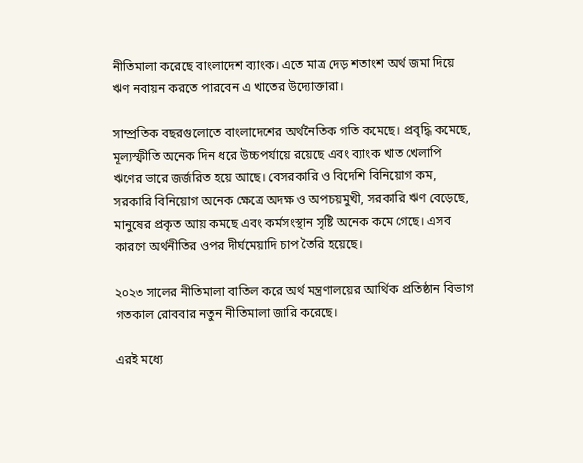নীতিমালা করেছে বাংলাদেশ ব্যাংক। এতে মাত্র দেড় শতাংশ অর্থ জমা দিয়ে ঋণ নবায়ন করতে পারবেন এ খাতের উদ্যোক্তারা।

সাম্প্রতিক বছরগুলোতে বাংলাদেশের অর্থনৈতিক গতি কমেছে। প্রবৃদ্ধি কমেছে, মূল্যস্ফীতি অনেক দিন ধরে উচ্চপর্যায়ে রয়েছে এবং ব্যাংক খাত খেলাপি ঋণের ভারে জর্জরিত হয়ে আছে। বেসরকারি ও বিদেশি বিনিয়োগ কম, সরকারি বিনিয়োগ অনেক ক্ষেত্রে অদক্ষ ও অপচয়মুখী, সরকারি ঋণ বেড়েছে, মানুষের প্রকৃত আয় কমছে এবং কর্মসংস্থান সৃষ্টি অনেক কমে গেছে। এসব কারণে অর্থনীতির ওপর দীর্ঘমেয়াদি চাপ তৈরি হয়েছে।

২০২৩ সালের নীতিমালা বাতিল করে অর্থ মন্ত্রণালয়ের আর্থিক প্রতিষ্ঠান বিভাগ গতকাল রোববার নতুন নীতিমালা জারি করেছে।

এরই মধ্যে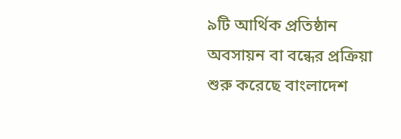৯টি আর্থিক প্রতিষ্ঠান অবসায়ন বা বন্ধের প্রক্রিয়া শুরু করেছে বাংলাদেশ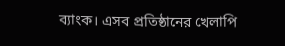ব্যাংক। এসব প্রতিষ্ঠানের খেলাপি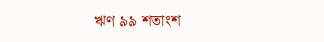ঋণ ৯৯ শতাংশ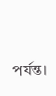পর্যন্ত।